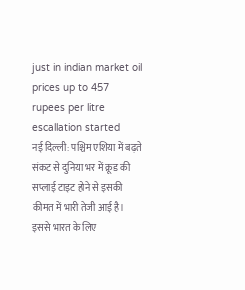just in indian market oil prices up to 457 rupees per litre escallation started
नई दिल्ली: पश्चिम एशिया में बढ़ते संकट से दुनिया भर में क्रूड की सप्लाई टाइट होने से इसकी कीमत में भारी तेजी आई है। इससे भारत के लिए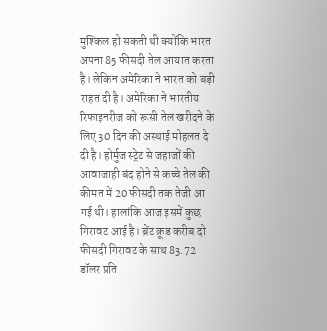मुश्किल हो सकती थी क्योंकि भारत अपना 85 फीसदी तेल आयात करता है। लेकिन अमेरिका ने भारत को बड़ी राहत दी है। अमेरिका ने भारतीय रिफाइनरीज को रूसी तेल खरीदने के लिए 30 दिन की अस्थाई मोहलत दे दी है। होर्मुज स्ट्रेट से जहाजों की आवाजाही बंद होने से कच्चे तेल की कीमत में 20 फीसदी तक तेजी आ गई थी। हालांकि आज इसमें कुछ गिरावट आई है। ब्रेंट क्रूड करीब दो फीसदी गिरावट के साथ 83.72 डॉलर प्रति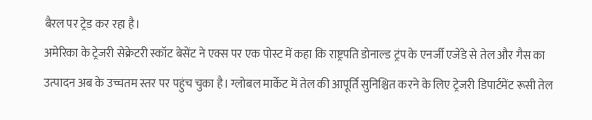बैरल पर ट्रेड कर रहा है।
अमेरिका के ट्रेजरी सेक्रेटरी स्कॉट बेसेंट ने एक्स पर एक पोस्ट में कहा कि राष्ट्रपति डोनाल्ड ट्रंप के एनर्जी एजेंडे से तेल और गैस का उत्पादन अब के उच्चतम स्तर पर पहुंच चुका है। ग्लोबल मार्केट में तेल की आपूर्ति सुनिश्चित करने के लिए ट्रेजरी डिपार्टमेंट रूसी तेल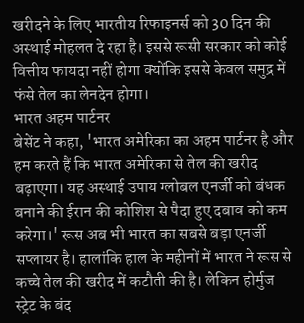खरीदने के लिए भारतीय रिफाइनर्स को 30 दिन की अस्थाई मोहलत दे रहा है। इससे रूसी सरकार को कोई वित्तीय फायदा नहीं होगा क्योंकि इससे केवल समुद्र में फंसे तेल का लेनदेन होगा।
भारत अहम पार्टनर
बेसेंट ने कहा, 'भारत अमेरिका का अहम पार्टनर है और हम करते हैं कि भारत अमेरिका से तेल की खरीद बढ़ाएगा। यह अस्थाई उपाय ग्लोबल एनर्जी को बंधक बनाने की ईरान की कोशिश से पैदा हुए दबाव को कम करेगा।' रूस अब भी भारत का सबसे बड़ा एनर्जी सप्लायर है। हालांकि हाल के महीनों में भारत ने रूस से कच्चे तेल की खरीद में कटौती की है। लेकिन होर्मुज स्ट्रेट के बंद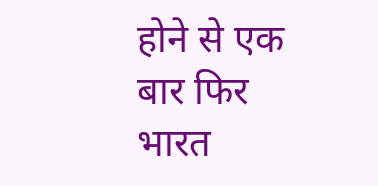होने से एक बार फिर भारत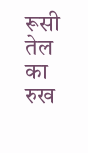रूसी तेल का रुख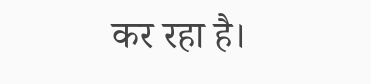कर रहा है।